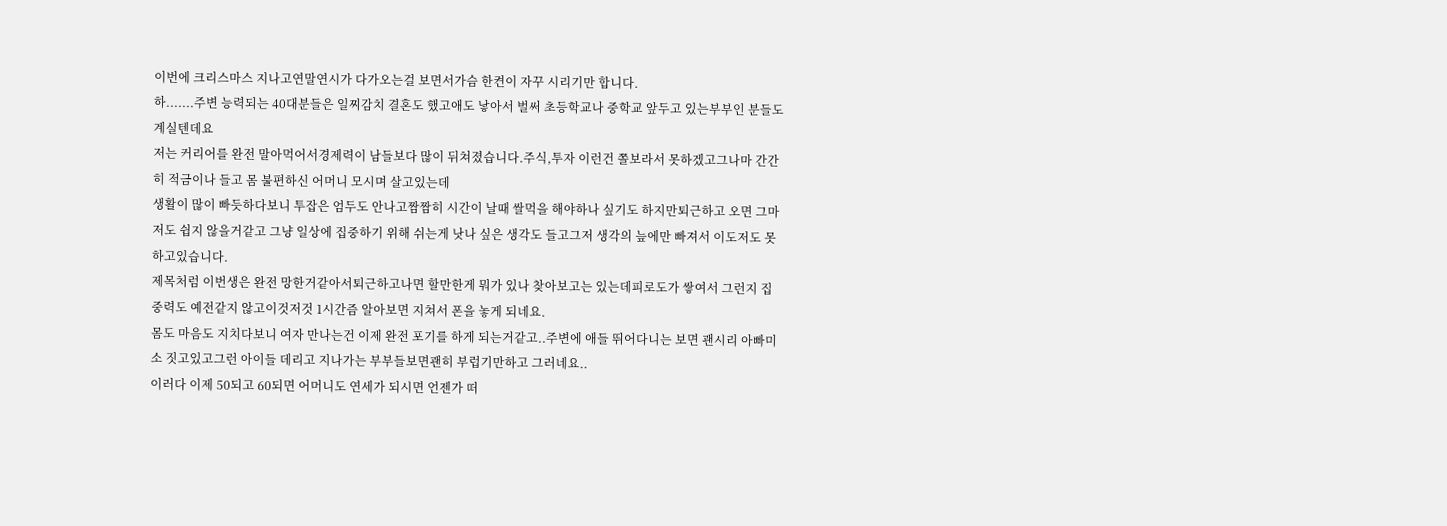이번에 크리스마스 지나고연말연시가 다가오는걸 보면서가슴 한켠이 자꾸 시리기만 합니다.
하.......주변 능력되는 40대분들은 일찌감치 결혼도 했고애도 낳아서 벌써 초등학교나 중학교 앞두고 있는부부인 분들도 계실텐데요
저는 커리어를 완전 말아먹어서경제력이 남들보다 많이 뒤쳐졌습니다.주식,투자 이런건 쫄보라서 못하겠고그나마 간간히 적금이나 들고 몸 불편하신 어머니 모시며 살고있는데
생활이 많이 빠듯하다보니 투잡은 엄두도 안나고짬짬히 시간이 날때 쌀먹을 해야하나 싶기도 하지만퇴근하고 오면 그마저도 쉽지 않을거같고 그냥 일상에 집중하기 위해 쉬는게 낫나 싶은 생각도 들고그저 생각의 늪에만 빠져서 이도저도 못하고있습니다.
제목처럼 이번생은 완전 망한거같아서퇴근하고나면 할만한게 뭐가 있나 찾아보고는 있는데피로도가 쌓여서 그런지 집중력도 예전같지 않고이것저것 1시간즘 알아보면 지쳐서 폰을 놓게 되네요.
몸도 마음도 지치다보니 여자 만나는건 이제 완전 포기를 하게 되는거같고..주변에 애들 뛰어다니는 보면 괜시리 아빠미소 짓고있고그런 아이들 데리고 지나가는 부부들보면괜히 부럽기만하고 그러네요..
이러다 이제 50되고 60되면 어머니도 연세가 되시면 언젠가 떠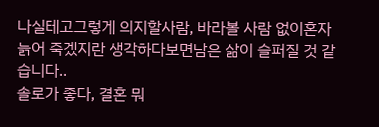나실테고그렇게 의지할사람, 바라볼 사람 없이혼자 늙어 죽겠지란 생각하다보면남은 삶이 슬퍼질 것 같습니다..
솔로가 좋다, 결혼 뭐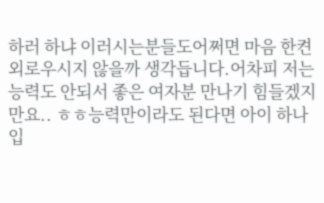하러 하냐 이러시는분들도어쩌면 마음 한켠 외로우시지 않을까 생각듭니다.어차피 저는 능력도 안되서 좋은 여자분 만나기 힘들겠지만요.. ㅎㅎ능력만이라도 된다면 아이 하나 입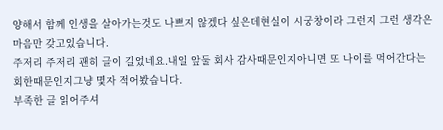양해서 함께 인생을 살아가는것도 나쁘지 않겠다 싶은데현실이 시궁창이라 그런지 그런 생각은 마음만 갖고있습니다.
주저리 주저리 괜히 글이 길었네요.내일 앞둘 회사 감사때문인지아니면 또 나이를 먹어간다는 회한때문인지그냥 몇자 적어봤습니다.
부족한 글 읽어주셔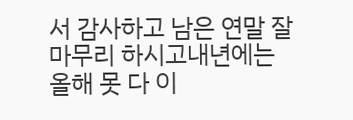서 감사하고 남은 연말 잘 마무리 하시고내년에는 올해 못 다 이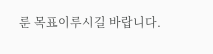룬 목표이루시길 바랍니다.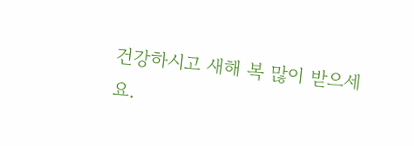건강하시고 새해 복 많이 받으세요.